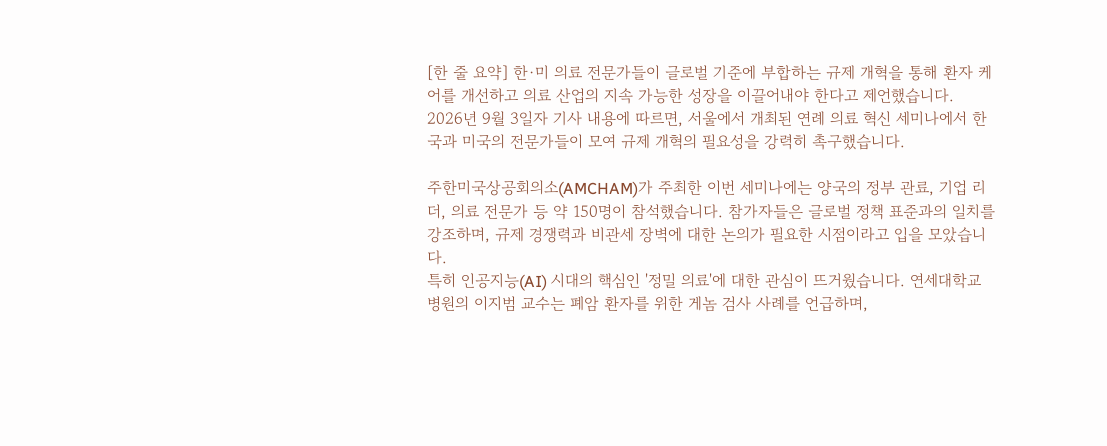[한 줄 요약] 한·미 의료 전문가들이 글로벌 기준에 부합하는 규제 개혁을 통해 환자 케어를 개선하고 의료 산업의 지속 가능한 성장을 이끌어내야 한다고 제언했습니다.
2026년 9월 3일자 기사 내용에 따르면, 서울에서 개최된 연례 의료 혁신 세미나에서 한국과 미국의 전문가들이 모여 규제 개혁의 필요성을 강력히 촉구했습니다.

주한미국상공회의소(AMCHAM)가 주최한 이번 세미나에는 양국의 정부 관료, 기업 리더, 의료 전문가 등 약 150명이 참석했습니다. 참가자들은 글로벌 정책 표준과의 일치를 강조하며, 규제 경쟁력과 비관세 장벽에 대한 논의가 필요한 시점이라고 입을 모았습니다.
특히 인공지능(AI) 시대의 핵심인 '정밀 의료'에 대한 관심이 뜨거웠습니다. 연세대학교 병원의 이지범 교수는 폐암 환자를 위한 게놈 검사 사례를 언급하며,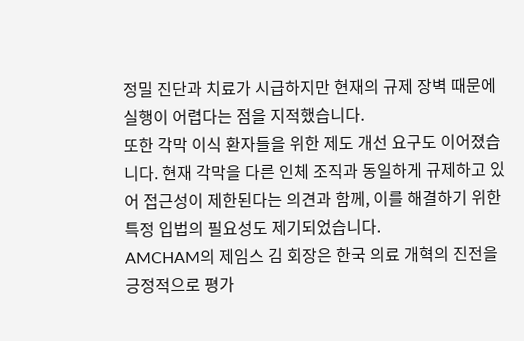정밀 진단과 치료가 시급하지만 현재의 규제 장벽 때문에 실행이 어렵다는 점을 지적했습니다.
또한 각막 이식 환자들을 위한 제도 개선 요구도 이어졌습니다. 현재 각막을 다른 인체 조직과 동일하게 규제하고 있어 접근성이 제한된다는 의견과 함께, 이를 해결하기 위한 특정 입법의 필요성도 제기되었습니다.
AMCHAM의 제임스 김 회장은 한국 의료 개혁의 진전을 긍정적으로 평가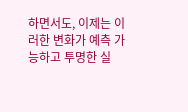하면서도, 이제는 이러한 변화가 예측 가능하고 투명한 실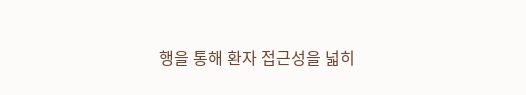행을 통해 환자 접근성을 넓히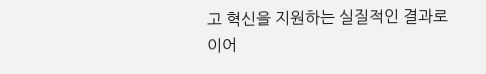고 혁신을 지원하는 실질적인 결과로 이어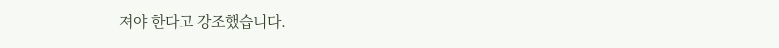져야 한다고 강조했습니다.